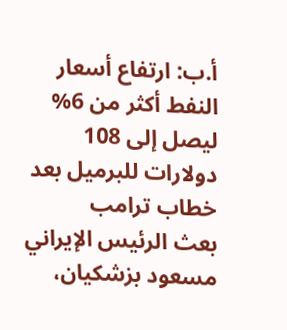أ.ب: ارتفاع أسعار النفط أكثر من 6% ليصل إلى 108 دولارات للبرميل بعد خطاب ترامب
بعث الرئيس الإيراني مسعود بزشكيان،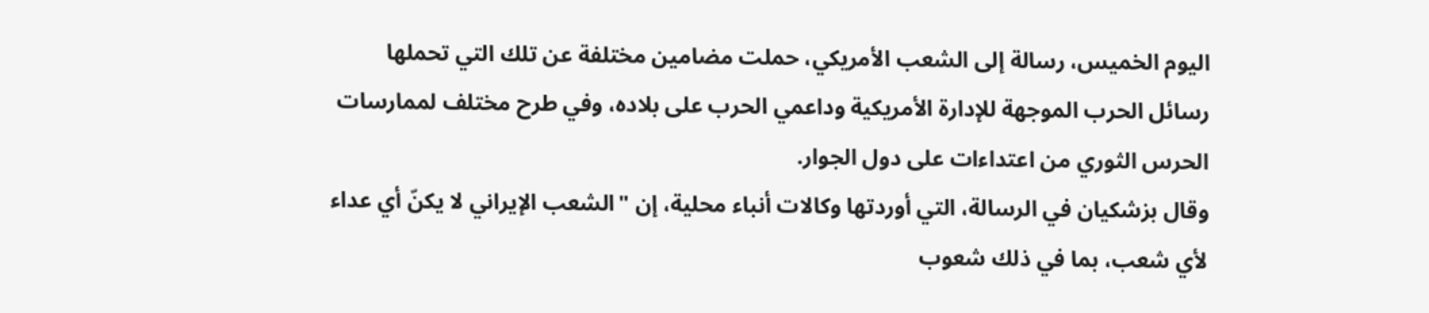اليوم الخميس، رسالة إلى الشعب الأمريكي، حملت مضامين مختلفة عن تلك التي تحملها رسائل الحرب الموجهة للإدارة الأمريكية وداعمي الحرب على بلاده، وفي طرح مختلف لممارسات الحرس الثوري من اعتداءات على دول الجوار.
وقال بزشكيان في الرسالة، التي أوردتها وكالات أنباء محلية، إن "الشعب الإيراني لا يكنّ أي عداء لأي شعب، بما في ذلك شعوب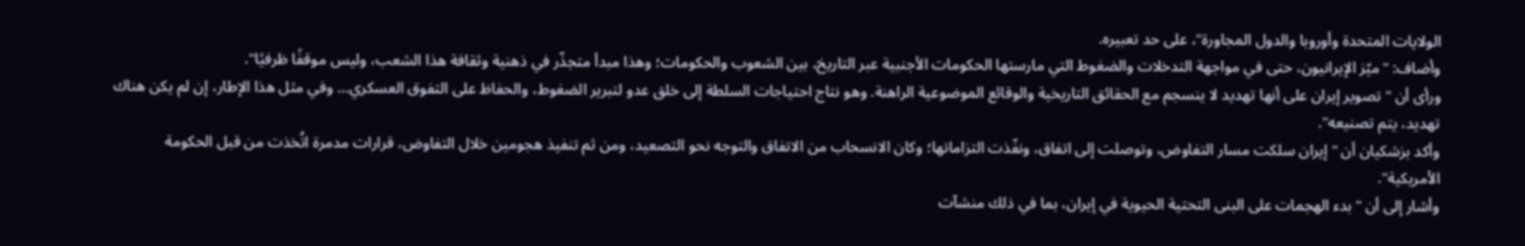الولايات المتحدة وأوروبا والدول المجاورة"، على حد تعبيره.
وأضاف: "ميّز الإيرانيون، حتى في مواجهة التدخلات والضغوط التي مارستها الحكومات الأجنبية عبر التاريخ، بين الشعوب والحكومات؛ وهذا مبدأ متجذّر في ذهنية وثقافة هذا الشعب، وليس موقفًا ظرفيًا".
ورأى أن "تصوير إيران على أنها تهديد لا ينسجم مع الحقائق التاريخية والوقائع الموضوعية الراهنة. وهو نتاج احتياجات السلطة إلى خلق عدو لتبرير الضغوط، والحفاظ على التفوق العسكري... وفي مثل هذا الإطار، إن لم يكن هناك تهديد، يتم تصنيعه".
وأكد بزشكيان أن "إيران سلكت مسار التفاوض، وتوصلت إلى اتفاق، ونفّذت التزاماتها؛ وكان الانسحاب من الاتفاق والتوجه نحو التصعيد، ومن ثم تنفيذ هجومين خلال التفاوض، قرارات مدمرة اتُخذت من قبل الحكومة الأمريكية".
وأشار إلى أن "بدء الهجمات على البنى التحتية الحيوية في إيران، بما في ذلك منشآت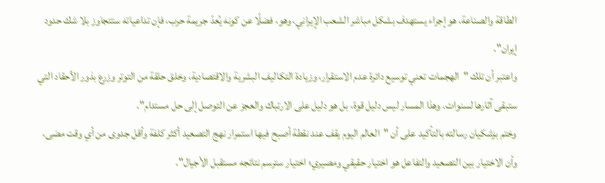الطاقة والصناعة، هو إجراء يستهدف بشكل مباشر الشعب الإيراني، وهو، فضلًا عن كونه يُعدّ جريمة حرب، فإن تداعياته ستتجاوز بلا شك حدود إيران".
واعتبر أن تلك "الهجمات تعني توسيع دائرة عدم الاستقرار، وزيادة التكاليف البشرية والاقتصادية، وخلق حلقة من التوتر وزرع بذور الأحقاد التي ستبقى آثارها لسنوات. وهذا المسار ليس دليل قوة، بل هو دليل على الارتباك والعجز عن التوصل إلى حل مستدام".
وختم بزشكيان رسالته بالتأكيد على أن "العالم اليوم يقف عند نقطة أصبح فيها استمرار نهج التصعيد أكثر كلفة وأقل جدوى من أي وقت مضى، وأن الاختيار بين التصعيد والتفاعل هو اختيار حقيقي ومصيري؛ اختيار سترسم نتائجه مستقبل الأجيال".